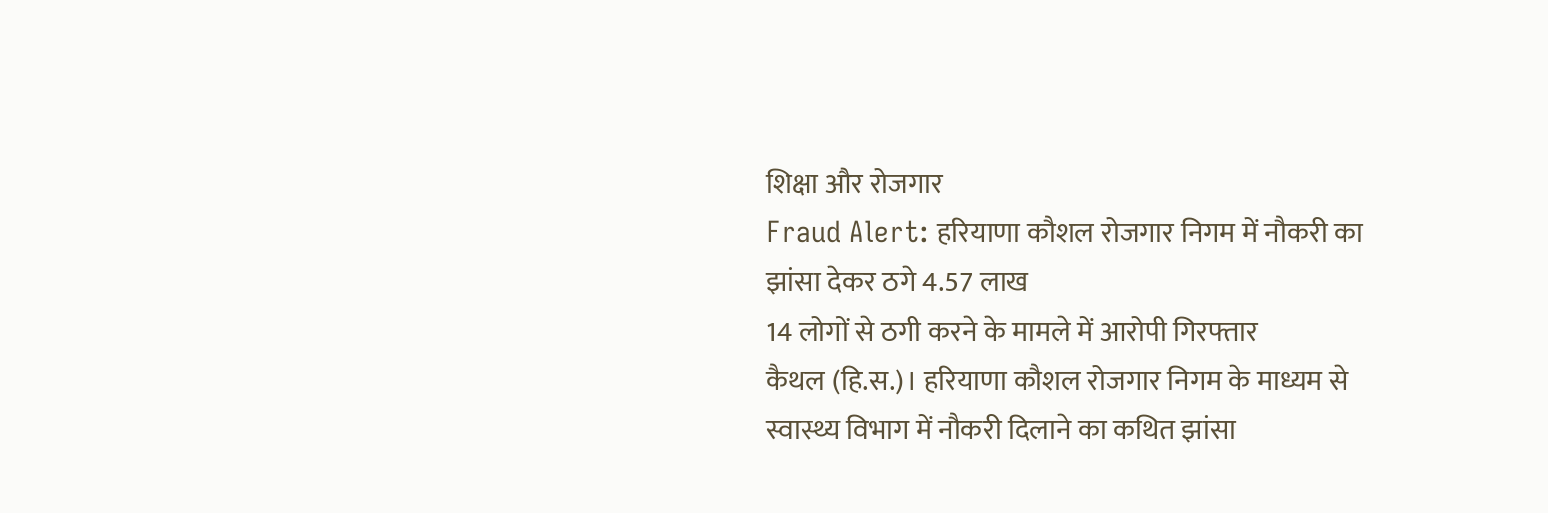शिक्षा और रोजगार
Fraud Alert: हरियाणा कौशल रोजगार निगम में नौकरी का झांसा देकर ठगे 4.57 लाख
14 लोगों से ठगी करने के मामले में आरोपी गिरफ्तार
कैथल (हि.स.)। हरियाणा कौशल रोजगार निगम के माध्यम से स्वास्थ्य विभाग में नौकरी दिलाने का कथित झांसा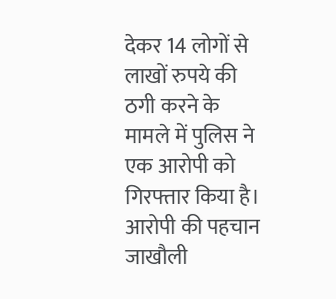देकर 14 लोगों से लाखों रुपये की ठगी करने के मामले में पुलिस ने एक आरोपी को गिरफ्तार किया है। आरोपी की पहचान जाखौली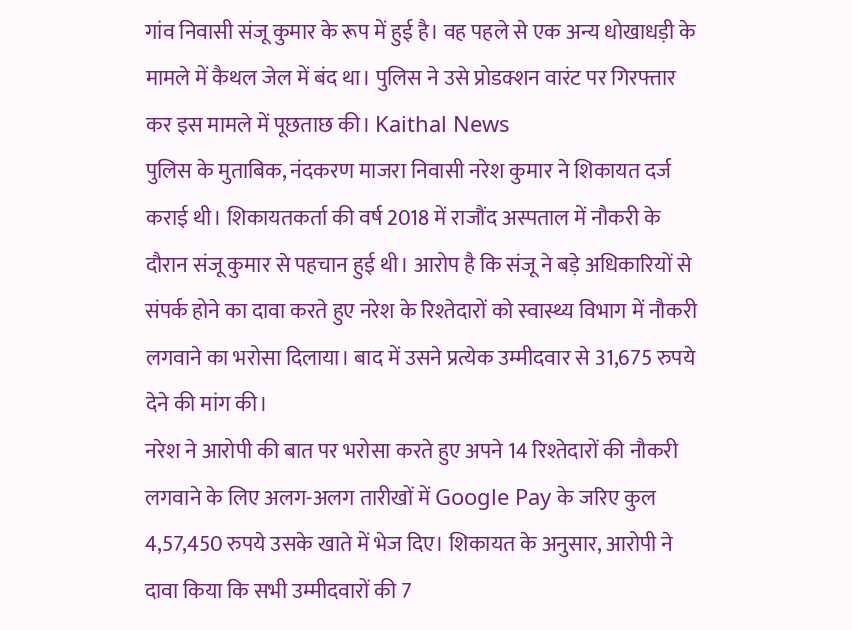गांव निवासी संजू कुमार के रूप में हुई है। वह पहले से एक अन्य धोखाधड़ी के मामले में कैथल जेल में बंद था। पुलिस ने उसे प्रोडक्शन वारंट पर गिरफ्तार कर इस मामले में पूछताछ की। Kaithal News
पुलिस के मुताबिक, नंदकरण माजरा निवासी नरेश कुमार ने शिकायत दर्ज कराई थी। शिकायतकर्ता की वर्ष 2018 में राजौंद अस्पताल में नौकरी के दौरान संजू कुमार से पहचान हुई थी। आरोप है कि संजू ने बड़े अधिकारियों से संपर्क होने का दावा करते हुए नरेश के रिश्तेदारों को स्वास्थ्य विभाग में नौकरी लगवाने का भरोसा दिलाया। बाद में उसने प्रत्येक उम्मीदवार से 31,675 रुपये देने की मांग की।
नरेश ने आरोपी की बात पर भरोसा करते हुए अपने 14 रिश्तेदारों की नौकरी लगवाने के लिए अलग-अलग तारीखों में Google Pay के जरिए कुल 4,57,450 रुपये उसके खाते में भेज दिए। शिकायत के अनुसार, आरोपी ने दावा किया कि सभी उम्मीदवारों की 7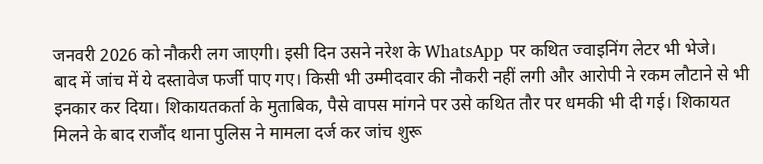जनवरी 2026 को नौकरी लग जाएगी। इसी दिन उसने नरेश के WhatsApp पर कथित ज्वाइनिंग लेटर भी भेजे।
बाद में जांच में ये दस्तावेज फर्जी पाए गए। किसी भी उम्मीदवार की नौकरी नहीं लगी और आरोपी ने रकम लौटाने से भी इनकार कर दिया। शिकायतकर्ता के मुताबिक, पैसे वापस मांगने पर उसे कथित तौर पर धमकी भी दी गई। शिकायत मिलने के बाद राजौंद थाना पुलिस ने मामला दर्ज कर जांच शुरू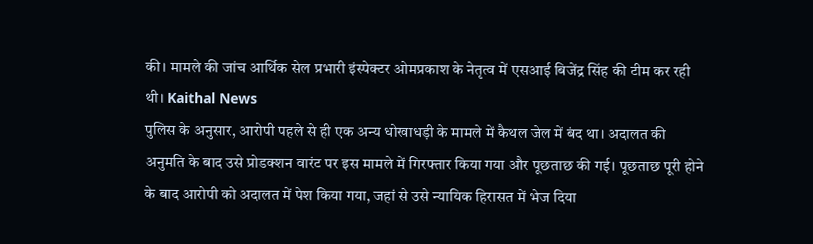की। मामले की जांच आर्थिक सेल प्रभारी इंस्पेक्टर ओमप्रकाश के नेतृत्व में एसआई बिजेंद्र सिंह की टीम कर रही थी। Kaithal News
पुलिस के अनुसार, आरोपी पहले से ही एक अन्य धोखाधड़ी के मामले में कैथल जेल में बंद था। अदालत की अनुमति के बाद उसे प्रोडक्शन वारंट पर इस मामले में गिरफ्तार किया गया और पूछताछ की गई। पूछताछ पूरी होने के बाद आरोपी को अदालत में पेश किया गया, जहां से उसे न्यायिक हिरासत में भेज दिया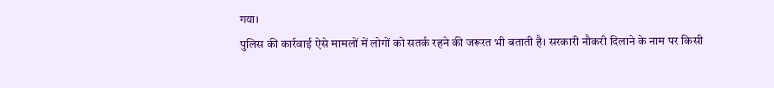गया।
पुलिस की कार्रवाई ऐसे मामलों में लोगों को सतर्क रहने की जरूरत भी बताती है। सरकारी नौकरी दिलाने के नाम पर किसी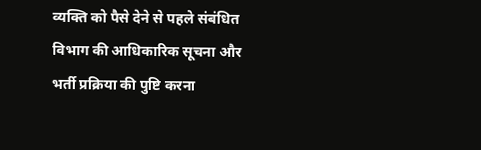व्यक्ति को पैसे देने से पहले संबंधित विभाग की आधिकारिक सूचना और भर्ती प्रक्रिया की पुष्टि करना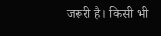जरूरी है। किसी भी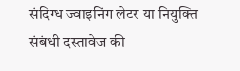संदिग्ध ज्वाइनिंग लेटर या नियुक्ति संबंधी दस्तावेज की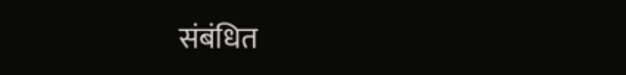संबंधित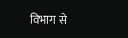विभाग से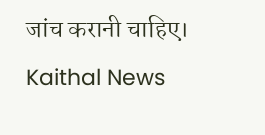जांच करानी चाहिए। Kaithal News